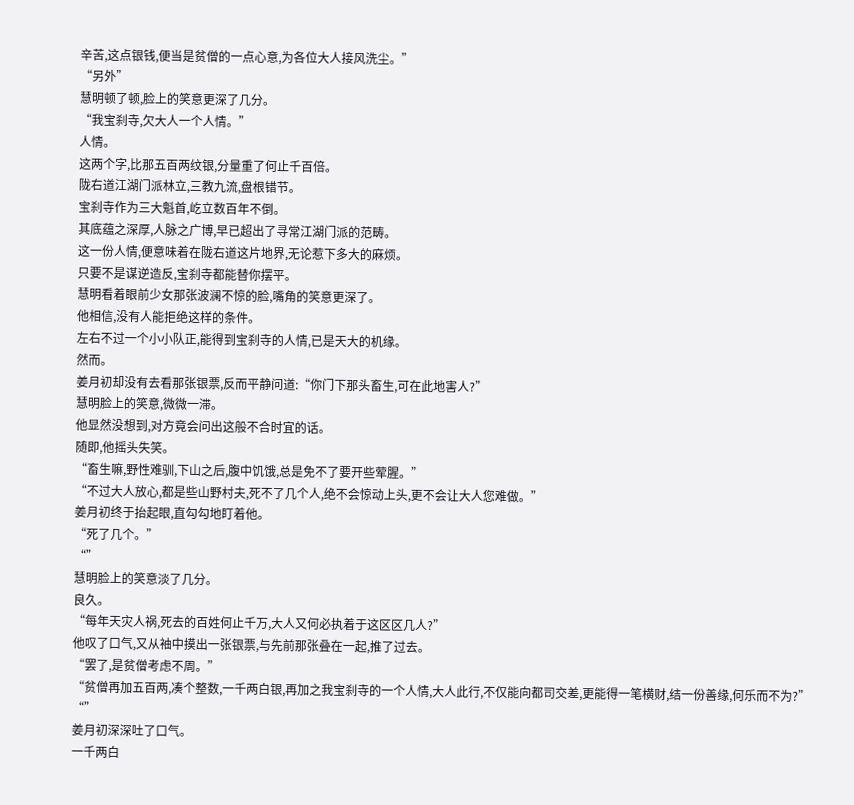辛苦,这点银钱,便当是贫僧的一点心意,为各位大人接风洗尘。”
“另外”
慧明顿了顿,脸上的笑意更深了几分。
“我宝刹寺,欠大人一个人情。”
人情。
这两个字,比那五百两纹银,分量重了何止千百倍。
陇右道江湖门派林立,三教九流,盘根错节。
宝刹寺作为三大魁首,屹立数百年不倒。
其底蕴之深厚,人脉之广博,早已超出了寻常江湖门派的范畴。
这一份人情,便意味着在陇右道这片地界,无论惹下多大的麻烦。
只要不是谋逆造反,宝刹寺都能替你摆平。
慧明看着眼前少女那张波澜不惊的脸,嘴角的笑意更深了。
他相信,没有人能拒绝这样的条件。
左右不过一个小小队正,能得到宝刹寺的人情,已是天大的机缘。
然而。
姜月初却没有去看那张银票,反而平静问道:“你门下那头畜生,可在此地害人?”
慧明脸上的笑意,微微一滞。
他显然没想到,对方竟会问出这般不合时宜的话。
随即,他摇头失笑。
“畜生嘛,野性难驯,下山之后,腹中饥饿,总是免不了要开些荤腥。”
“不过大人放心,都是些山野村夫,死不了几个人,绝不会惊动上头,更不会让大人您难做。”
姜月初终于抬起眼,直勾勾地盯着他。
“死了几个。”
“”
慧明脸上的笑意淡了几分。
良久。
“每年天灾人祸,死去的百姓何止千万,大人又何必执着于这区区几人?”
他叹了口气,又从袖中摸出一张银票,与先前那张叠在一起,推了过去。
“罢了,是贫僧考虑不周。”
“贫僧再加五百两,凑个整数,一千两白银,再加之我宝刹寺的一个人情,大人此行,不仅能向都司交差,更能得一笔横财,结一份善缘,何乐而不为?”
“”
姜月初深深吐了口气。
一千两白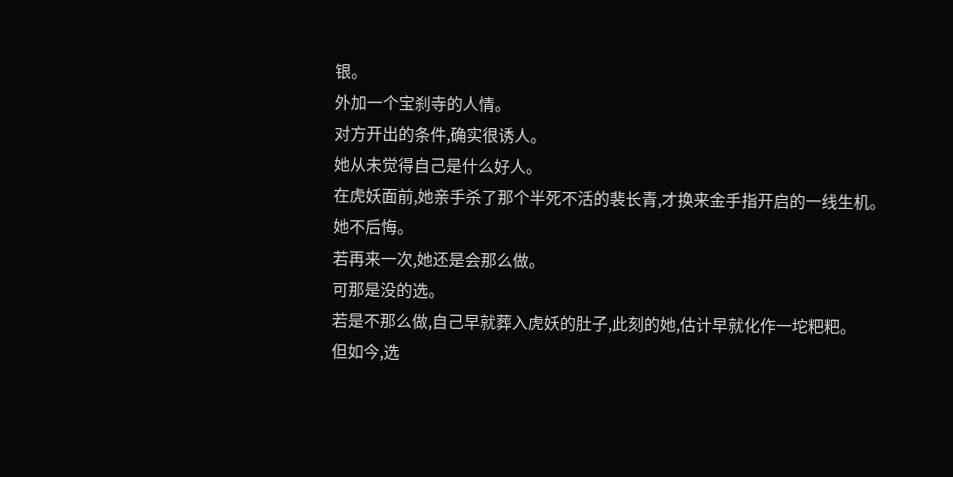银。
外加一个宝刹寺的人情。
对方开出的条件,确实很诱人。
她从未觉得自己是什么好人。
在虎妖面前,她亲手杀了那个半死不活的裴长青,才换来金手指开启的一线生机。
她不后悔。
若再来一次,她还是会那么做。
可那是没的选。
若是不那么做,自己早就葬入虎妖的肚子,此刻的她,估计早就化作一坨粑粑。
但如今,选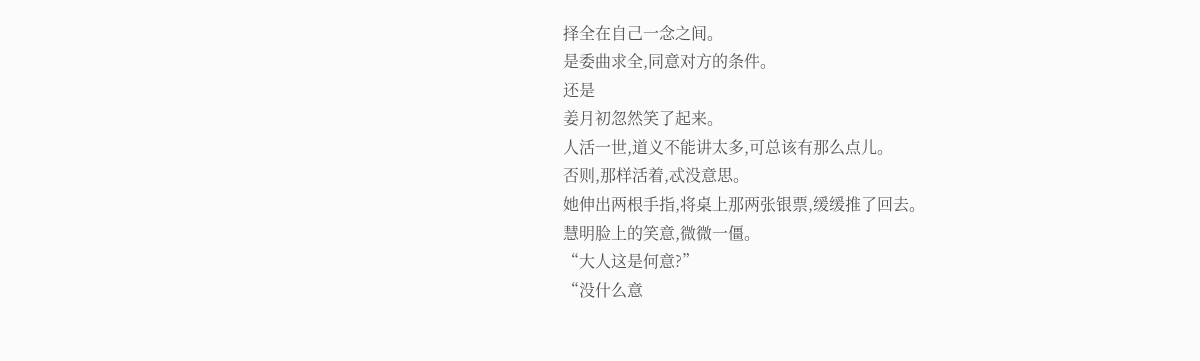择全在自己一念之间。
是委曲求全,同意对方的条件。
还是
姜月初忽然笑了起来。
人活一世,道义不能讲太多,可总该有那么点儿。
否则,那样活着,忒没意思。
她伸出两根手指,将桌上那两张银票,缓缓推了回去。
慧明脸上的笑意,微微一僵。
“大人这是何意?”
“没什么意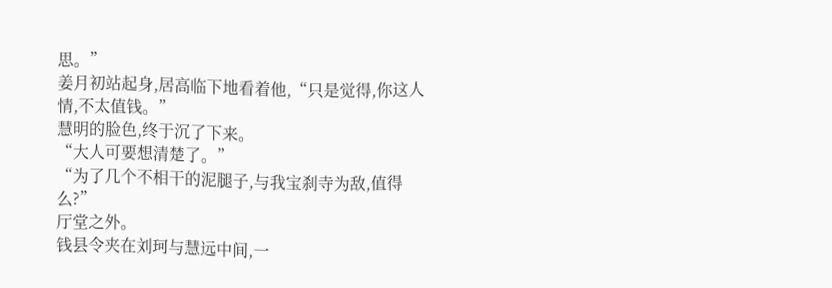思。”
姜月初站起身,居高临下地看着他,“只是觉得,你这人情,不太值钱。”
慧明的脸色,终于沉了下来。
“大人可要想清楚了。”
“为了几个不相干的泥腿子,与我宝刹寺为敌,值得么?”
厅堂之外。
钱县令夹在刘珂与慧远中间,一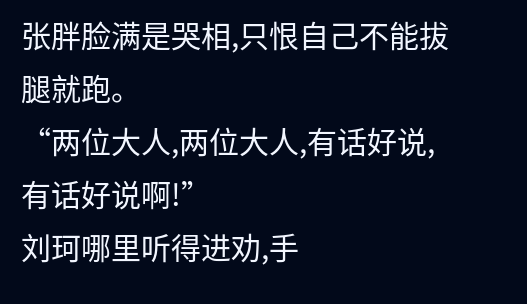张胖脸满是哭相,只恨自己不能拔腿就跑。
“两位大人,两位大人,有话好说,有话好说啊!”
刘珂哪里听得进劝,手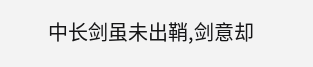中长剑虽未出鞘,剑意却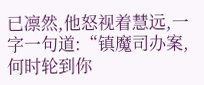已凛然,他怒视着慧远,一字一句道:“镇魔司办案,何时轮到你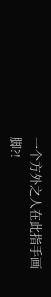一个方外之人在此指手画脚?!